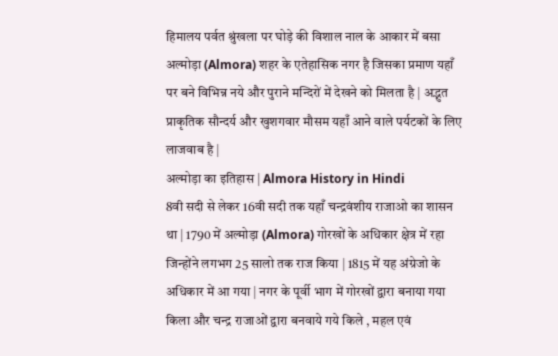हिमालय पर्वत श्रुंखला पर घोड़े की विशाल नाल के आकार में बसा अल्मोड़ा (Almora) शहर के एतेहासिक नगर है जिसका प्रमाण यहाँ पर बने विभिन्न नये और पुराने मन्दिरों में देखने को मिलता है | अद्भुत प्राकृतिक सौन्दर्य और खुशगवार मौसम यहाँ आने वाले पर्यटकों के लिए लाजवाब है |
अल्मोड़ा का इतिहास | Almora History in Hindi
8वी सदी से लेकर 16वी सदी तक यहाँ चन्द्रवंशीय राजाओ का शासन था | 1790 में अल्मोड़ा (Almora) गोरखों के अधिकार क्षेत्र में रहा जिन्होंने लगभग 25 सालो तक राज किया | 1815 में यह अंग्रेजो के अधिकार में आ गया | नगर के पूर्वी भाग में गोरखों द्वारा बनाया गया किला और चन्द्र राजाओं द्वारा बनवाये गये किले , महल एवं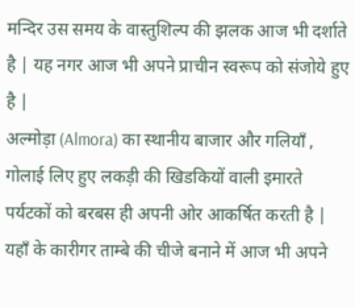मन्दिर उस समय के वास्तुशिल्प की झलक आज भी दर्शाते है | यह नगर आज भी अपने प्राचीन स्वरूप को संजोये हुए है |
अल्मोड़ा (Almora) का स्थानीय बाजार और गलियाँ , गोलाई लिए हुए लकड़ी की खिडकियों वाली इमारते पर्यटकों को बरबस ही अपनी ओर आकर्षित करती है | यहाँ के कारीगर ताम्बे की चीजे बनाने में आज भी अपने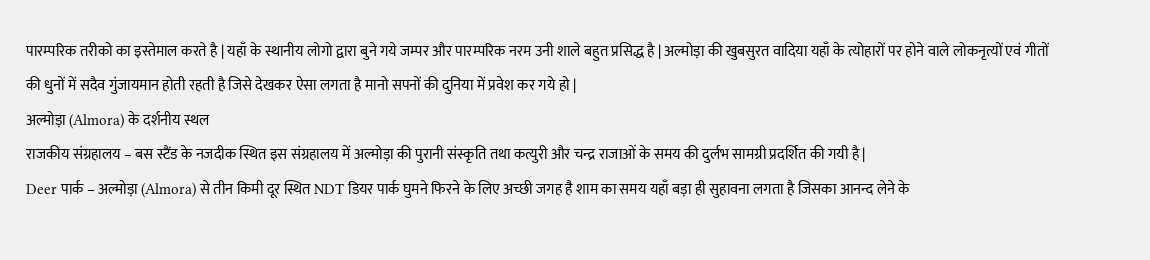पारम्परिक तरीको का इस्तेमाल करते है | यहाँ के स्थानीय लोगो द्वारा बुने गये जम्पर और पारम्परिक नरम उनी शाले बहुत प्रसिद्ध है | अल्मोड़ा की खुबसुरत वादिया यहाँ के त्योहारों पर होने वाले लोकनृत्यों एवं गीतों की धुनों में सदैव गुंजायमान होती रहती है जिसे देखकर ऐसा लगता है मानो सपनों की दुनिया में प्रवेश कर गये हो |
अल्मोड़ा (Almora) के दर्शनीय स्थल
राजकीय संग्रहालय – बस स्टैंड के नजदीक स्थित इस संग्रहालय में अल्मोड़ा की पुरानी संस्कृति तथा कत्युरी और चन्द्र राजाओं के समय की दुर्लभ सामग्री प्रदर्शित की गयी है |
Deer पार्क – अल्मोड़ा (Almora) से तीन किमी दूर स्थित NDT डियर पार्क घुमने फिरने के लिए अच्छी जगह है शाम का समय यहाँ बड़ा ही सुहावना लगता है जिसका आनन्द लेने के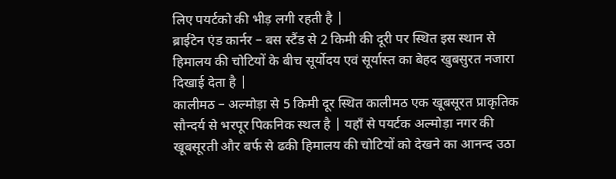लिए पयर्टको की भीड़ लगी रहती है |
ब्राईटेन एंड कार्नर – बस स्टैंड से 2 किमी की दूरी पर स्थित इस स्थान से हिमालय की चोटियों के बीच सूर्योदय एवं सूर्यास्त का बेहद खुबसुरत नजारा दिखाई देता है |
कालीमठ – अल्मोड़ा से 5 किमी दूर स्थित कालीमठ एक खूबसूरत प्राकृतिक सौन्दर्य से भरपूर पिकनिक स्थल है | यहाँ से पयर्टक अल्मोड़ा नगर की खूबसूरती और बर्फ से ढकी हिमालय की चोटियों को देखने का आनन्द उठा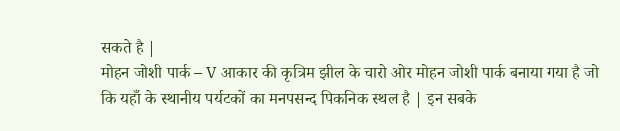सकते है |
मोहन जोशी पार्क – V आकार की कृत्रिम झील के चारो ओर मोहन जोशी पार्क बनाया गया है जो कि यहाँ के स्थानीय पर्यटकों का मनपसन्द पिकनिक स्थल है | इन सबके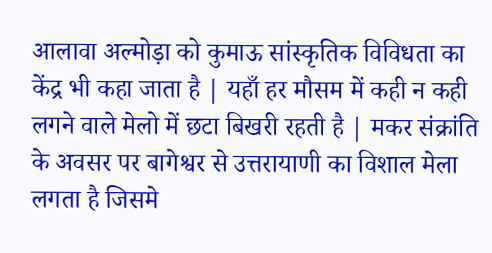आलावा अल्मोड़ा को कुमाऊ सांस्कृतिक विविधता का केंद्र भी कहा जाता है | यहाँ हर मौसम में कही न कही लगने वाले मेलो में छटा बिखरी रहती है | मकर संक्रांति के अवसर पर बागेश्वर से उत्तरायाणी का विशाल मेला लगता है जिसमे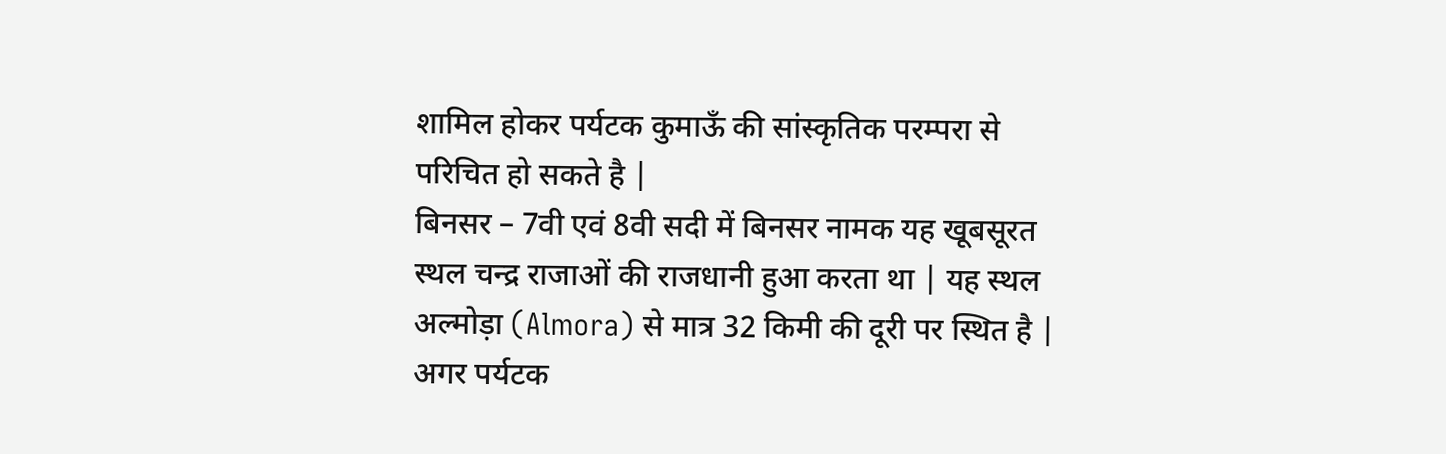शामिल होकर पर्यटक कुमाऊँ की सांस्कृतिक परम्परा से परिचित हो सकते है |
बिनसर – 7वी एवं 8वी सदी में बिनसर नामक यह खूबसूरत स्थल चन्द्र राजाओं की राजधानी हुआ करता था | यह स्थल अल्मोड़ा (Almora) से मात्र 32 किमी की दूरी पर स्थित है | अगर पर्यटक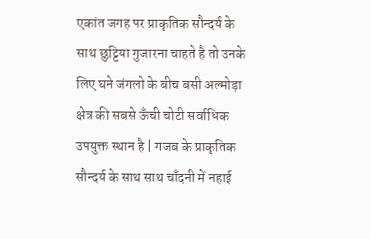एकांत जगह पर प्राकृतिक सौन्दर्य के साथ छुट्टिया गुजारना चाहते है तो उनके लिए घने जंगलो के बीच बसी अल्मोड़ा क्षेत्र की सबसे ऊँची चोटी सर्वाधिक उपयुक्त स्थान है | गजब के प्राकृतिक सौन्दर्य के साथ साथ चाँदनी में नहाई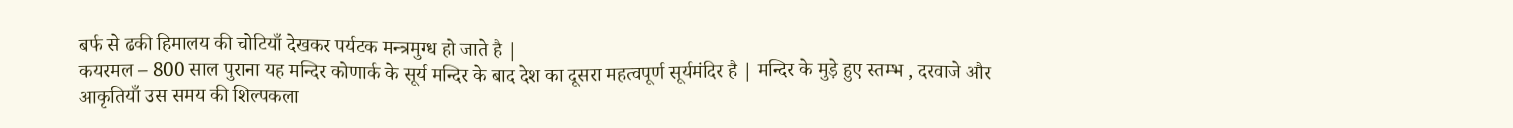बर्फ से ढकी हिमालय की चोटियाँ देखकर पर्यटक मन्त्रमुग्ध हो जाते है |
कयरमल – 800 साल पुराना यह मन्दिर कोणार्क के सूर्य मन्दिर के बाद देश का दूसरा महत्वपूर्ण सूर्यमंदिर है | मन्दिर के मुड़े हुए स्तम्भ , दरवाजे और आकृतियाँ उस समय की शिल्पकला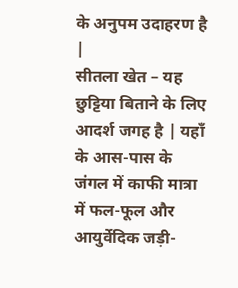के अनुपम उदाहरण है |
सीतला खेत – यह छुट्टिया बिताने के लिए आदर्श जगह है | यहाँ के आस-पास के जंगल में काफी मात्रा में फल-फूल और आयुर्वेदिक जड़ी-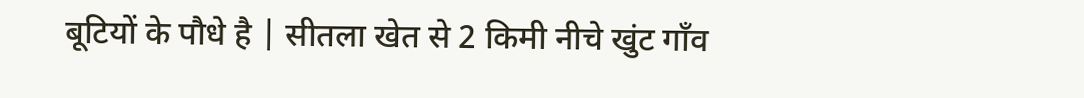बूटियों के पौधे है | सीतला खेत से 2 किमी नीचे खुंट गाँव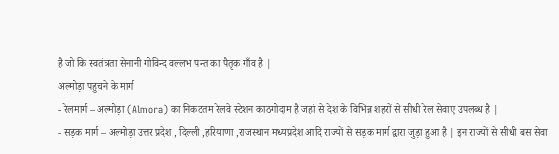है जो कि स्वतंत्रता सेनानी गोविन्द वल्लभ पन्त का पैतृक गाँव है |
अल्मोड़ा पहुचने के मार्ग
- रेलमार्ग – अल्मोड़ा (Almora) का निकटतम रेलवे स्टेशन काठगोदाम है जहां से देश के विभिन्न शहरों से सीधी रेल सेवाए उपलब्ध है |
- सड़क मार्ग – अल्मोड़ा उत्तर प्रदेश , दिल्ली ,हरियाणा ,राजस्थान मध्यप्रदेश आदि राज्यों से सड़क मार्ग द्वारा जुड़ा हुआ है | इन राज्यों से सीधी बस सेवा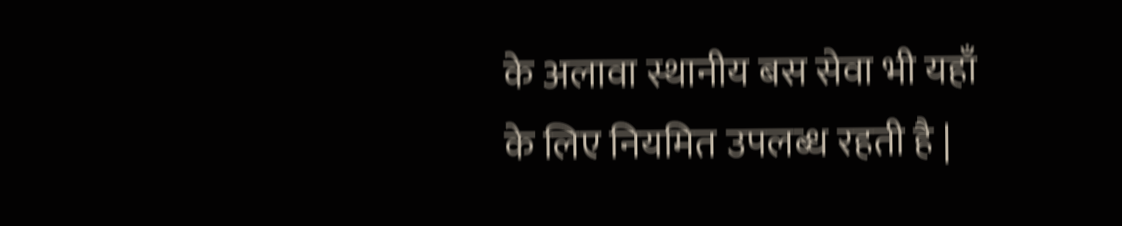के अलावा स्थानीय बस सेवा भी यहाँ के लिए नियमित उपलब्ध रहती है |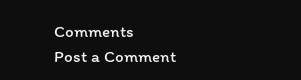Comments
Post a Comment